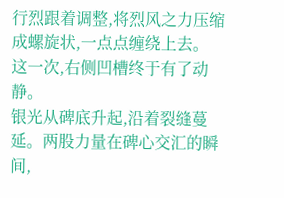行烈跟着调整,将烈风之力压缩成螺旋状,一点点缠绕上去。
这一次,右侧凹槽终于有了动静。
银光从碑底升起,沿着裂缝蔓延。两股力量在碑心交汇的瞬间,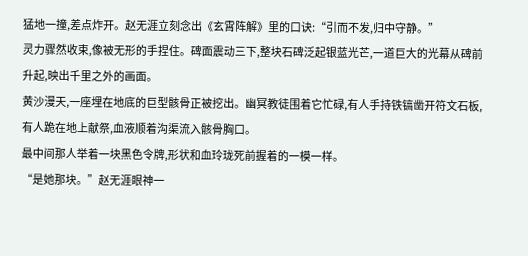猛地一撞,差点炸开。赵无涯立刻念出《玄霄阵解》里的口诀:“引而不发,归中守静。”
灵力骤然收束,像被无形的手捏住。碑面震动三下,整块石碑泛起银蓝光芒,一道巨大的光幕从碑前升起,映出千里之外的画面。
黄沙漫天,一座埋在地底的巨型骸骨正被挖出。幽冥教徒围着它忙碌,有人手持铁镐凿开符文石板,有人跪在地上献祭,血液顺着沟渠流入骸骨胸口。
最中间那人举着一块黑色令牌,形状和血玲珑死前握着的一模一样。
“是她那块。”赵无涯眼神一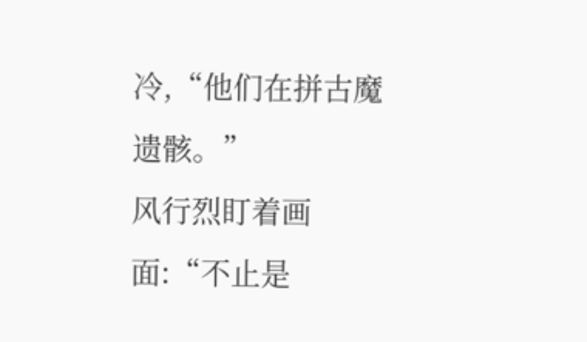冷,“他们在拼古魔遗骸。”
风行烈盯着画面:“不止是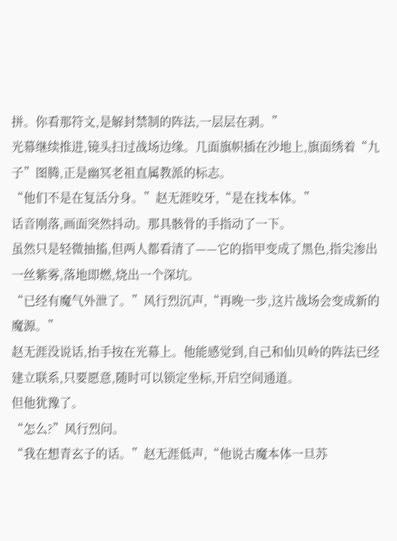拼。你看那符文,是解封禁制的阵法,一层层在剥。”
光幕继续推进,镜头扫过战场边缘。几面旗帜插在沙地上,旗面绣着“九子”图腾,正是幽冥老祖直属教派的标志。
“他们不是在复活分身。”赵无涯咬牙,“是在找本体。”
话音刚落,画面突然抖动。那具骸骨的手指动了一下。
虽然只是轻微抽搐,但两人都看清了——它的指甲变成了黑色,指尖渗出一丝紫雾,落地即燃,烧出一个深坑。
“已经有魔气外泄了。”风行烈沉声,“再晚一步,这片战场会变成新的魔源。”
赵无涯没说话,抬手按在光幕上。他能感觉到,自己和仙贝岭的阵法已经建立联系,只要愿意,随时可以锁定坐标,开启空间通道。
但他犹豫了。
“怎么?”风行烈问。
“我在想青玄子的话。”赵无涯低声,“他说古魔本体一旦苏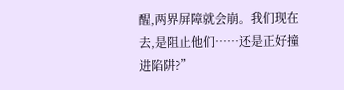醒,两界屏障就会崩。我们现在去,是阻止他们……还是正好撞进陷阱?”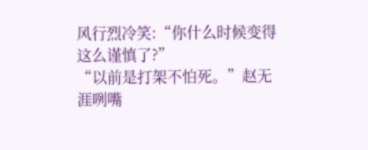风行烈冷笑:“你什么时候变得这么谨慎了?”
“以前是打架不怕死。”赵无涯咧嘴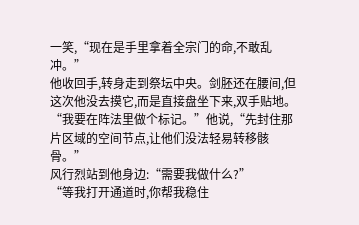一笑,“现在是手里拿着全宗门的命,不敢乱冲。”
他收回手,转身走到祭坛中央。剑胚还在腰间,但这次他没去摸它,而是直接盘坐下来,双手贴地。
“我要在阵法里做个标记。”他说,“先封住那片区域的空间节点,让他们没法轻易转移骸骨。”
风行烈站到他身边:“需要我做什么?”
“等我打开通道时,你帮我稳住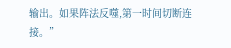输出。如果阵法反噬,第一时间切断连接。”